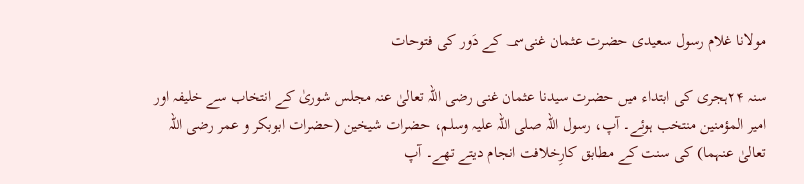مولانا غلام رسول سعیدی حضرت عثمان غنی؄ کے دَور کی فتوحات

سنہ ۲۴ہجری کی ابتداء میں حضرت سیدنا عثمان غنی رضی اللہ تعالیٰ عنہ مجلس شوریٰ کے انتخاب سے خلیفہ اور امیر المؤمنین منتخب ہوئے۔ آپ، رسول اللہ صلی اللہ علیہ وسلم، حضرات شیخین (حضرات ابوبکر و عمر رضی اللہ تعالیٰ عنہما) کی سنت کے مطابق کارِخلافت انجام دیتے تھے۔ آپ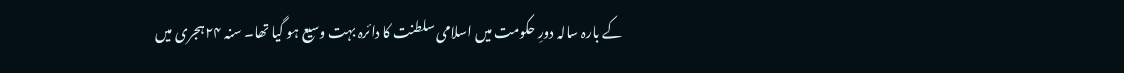کے بارہ سالہ دورِ حکومت میں اسلامی سلطنت کا دائرہ بہت وسیع ہو گیا تھا۔ سنہ ۲۴ہجری میں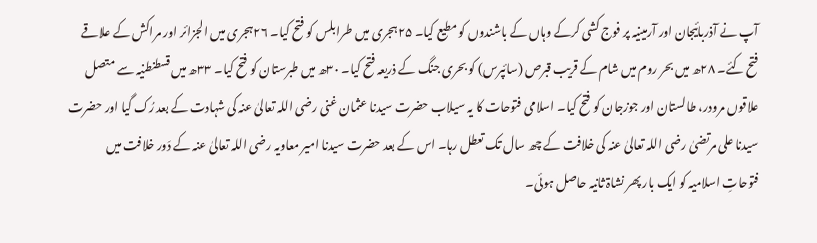آپ نے آذربائیجان اور آرمینیہ پر فوج کشی کرکے وہاں کے باشندوں کو مطیع کیا۔ ۲۵ہجری میں طرابلس کو فتح کیا۔ ۲۶ہجری میں الجزائر اور مراکش کے علاقے فتح کئے۔ ۲۸ھ میں بحر روم میں شام کے قریب قبرص (سائپرس) کو بحری جنگ کے ذریعہ فتح کیا۔ ۳۰ھ میں طبرستان کو فتح کیا۔ ۳۳ھ میں قسطنطنیہ سے متصل علاقوں مرودر، طالستان اور جوزجان کو فتح کیا۔ اسلامی فتوحات کا یہ سیلاب حضرت سیدنا عثمان غنی رضی اللہ تعالیٰ عنہ کی شہادت کے بعد رُک گیا اور حضرت سیدنا علی مرتضیٰ رضی اللہ تعالیٰ عنہ کی خلافت کے چھ سال تک تعطل رہا۔ اس کے بعد حضرت سیدنا امیر معاویہ رضی اللہ تعالیٰ عنہ کے دَور خلافت میں فتوحاتِ اسلامیہ کو ایک بار پھر نشاۃ ثانیہ حاصل ہوئی۔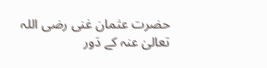حضرت عثمان غنی رضی اللہ تعالیٰ عنہ کے دَور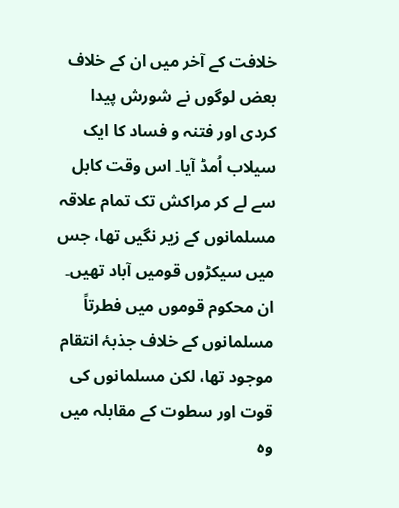خلافت کے آخر میں ان کے خلاف بعض لوگوں نے شورش پیدا کردی اور فتنہ و فساد کا ایک سیلاب اُمڈ آیا۔ اس وقت کابل سے لے کر مراکش تک تمام علاقہ مسلمانوں کے زیر نگیں تھا، جس میں سیکڑوں قومیں آباد تھیں۔ ان محکوم قوموں میں فطرتاً مسلمانوں کے خلاف جذبۂ انتقام موجود تھا، لکن مسلمانوں کی قوت اور سطوت کے مقابلہ میں وہ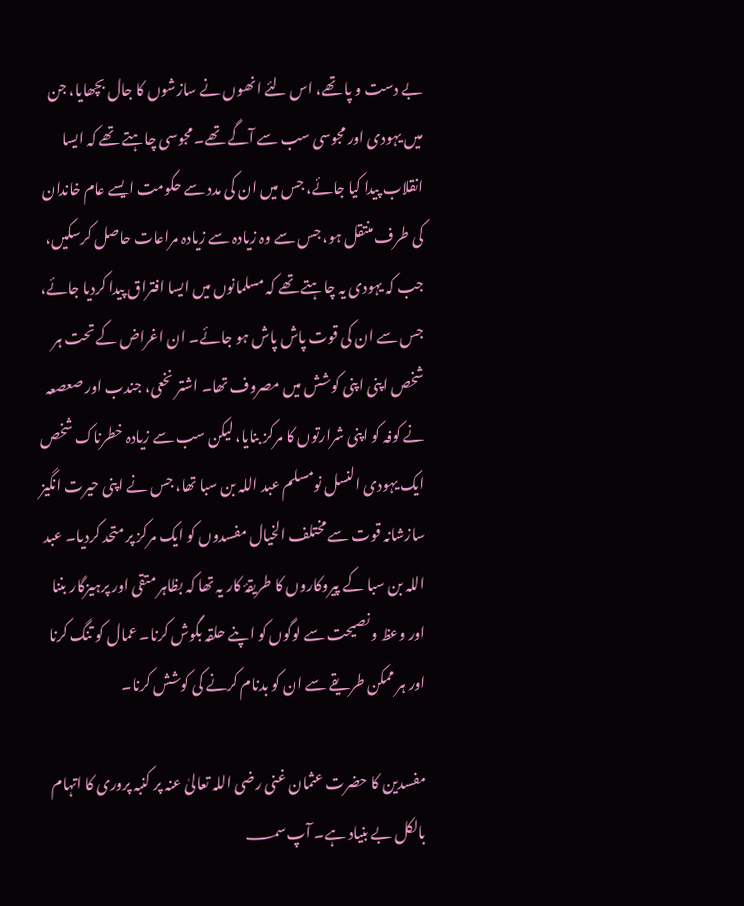بے دست و پا تھے، اس لئے انھوں نے سازشوں کا جال بچھایا، جن میں یہودی اور مجوسی سب سے آگے تھے۔ مجوسی چاہتے تھے کہ ایسا انقلاب پیدا کیا جائے، جس میں ان کی مدد سے حکومت ایسے عام خاندان کی طرف منتقل ہو، جس سے وہ زیادہ سے زیادہ مراعات حاصل کرسکیں، جب کہ یہودی یہ چاہتے تھے کہ مسلمانوں میں ایسا افتراق پیدا کردیا جائے، جس سے ان کی قوت پاش پاش ہو جائے۔ ان اغراض کے تحت ہر شخص اپنی اپنی کوشش میں مصروف تھا۔ اشتر نخعی، جندب اور صعصعہ نے کوفہ کو اپنی شرارتوں کا مرکز بنایا، لیکن سب سے زیادہ خطرناک شخص ایک یہودی النسل نومسلم عبد اللہ بن سبا تھا، جس نے اپنی حیرت انگیز سازشانہ قوت سے مختلف الخیال مفسدوں کو ایک مرکز پر متحد کردیا۔ عبد اللہ بن سبا کے پیروکاروں کا طریقۂ کار یہ تھا کہ بظاہر متقی اور پرہیزگار بننا اور وعظ و نصیحت سے لوگوں کو اپنے حلقہ بگوش کرنا۔ عمال کو تنگ کرنا اور ہر ممکن طریقے سے ان کو بدنام کرنے کی کوشش کرنا۔

مفسدین کا حضرت عثمان غنی رضی اللہ تعالیٰ عنہ پر کنبہ پروری کا اتہام بالکل بے بنیاد ہے۔ آپ؄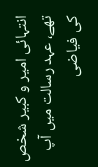انتہائی امیر و کبیر شخص تھے، عہد رسالت میں آپ کی فیاضی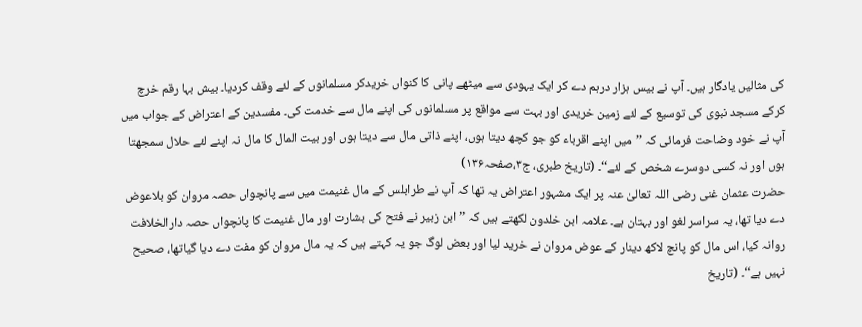کی مثالیں یادگار ہیں۔ آپ نے بیس ہزار درہم دے کر ایک یہودی سے میٹھے پانی کا کنواں خریدکر مسلمانوں کے لئے وقف کردیا۔ بیش بہا رقم خرچ کرکے مسجد نبوی کی توسیع کے لئے زمین خریدی اور بہت سے مواقع پر مسلمانوں کی اپنے مال سے خدمت کی۔ مفسدین کے اعتراض کے جواب میں آپ نے خود وضاحت فرمائی کہ ’’میں اپنے اقرباء کو جو کچھ دیتا ہوں، اپنے ذاتی مال سے دیتا ہوں اور بیت المال کا مال نہ اپنے لئے حلال سمجھتا ہوں اور نہ کسی دوسرے شخص کے لئے‘‘۔ (تاریخ طبری، ج۳،صفحہ۱۳۶)
حضرت عثمان غنی رضی اللہ تعالیٰ عنہ پر ایک مشہور اعتراض یہ تھا کہ آپ نے طرابلس کے مال غنیمت میں سے پانچواں حصہ مروان کو بلاعوض دے دیا تھا، یہ سراسر لغو اور بہتان ہے۔ علامہ ابن خلدون لکھتے ہیں کہ ’’ابن زبیر نے فتح کی بشارت اور مال غنیمت کا پانچواں حصہ دارالخلافت روانہ کیا، اس مال کو پانچ لاکھ دینار کے عوض مروان نے خرید لیا اور بعض لوگ جو یہ کہتے ہیں کہ یہ مال مروان کو مفت دے دیا گیاتھا، صحیح نہیں ہے‘‘۔ (تاریخ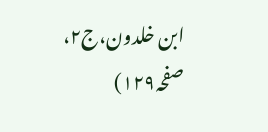ابن خلدون،ج۲، صفحہ۱۲۹)